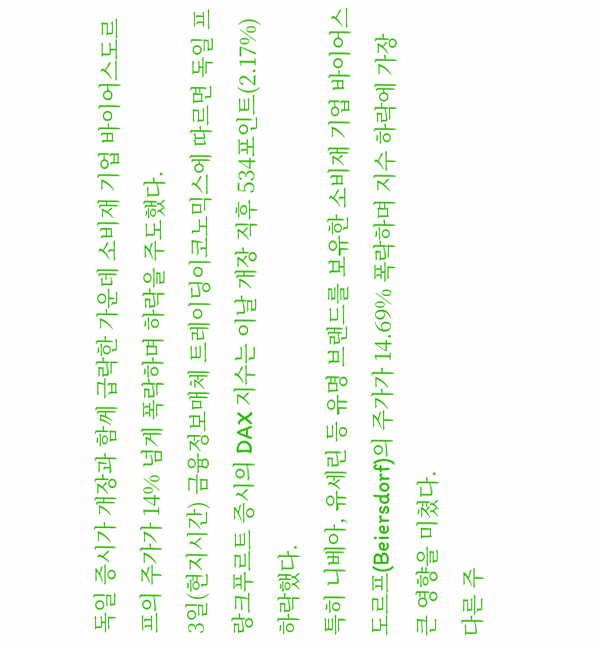독일 증시가 개장과 함께 급락한 가운데 소비재 기업 바이어스도르프의 주가가 14% 넘게 폭락하며 하락을 주도했다.
3일(현지시간) 금융정보매체 트레이딩이코노믹스에 따르면 독일 프랑크푸르트 증시의 DAX 지수는 이날 개장 직후 534포인트(2.17%) 하락했다.
특히 니베아, 유세린 등 유명 브랜드를 보유한 소비재 기업 바이어스도르프(Beiersdorf)의 주가가 14.69% 폭락하며 지수 하락에 가장 큰 영향을 미쳤다.
다른 주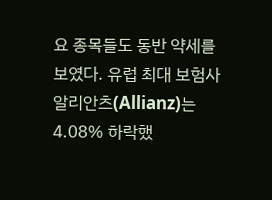요 종목들도 동반 약세를 보였다. 유럽 최대 보험사 알리안츠(Allianz)는 4.08% 하락했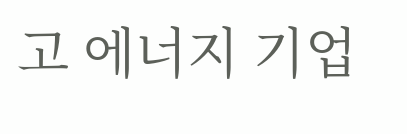고 에너지 기업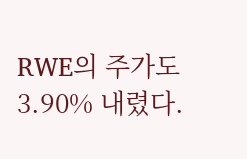RWE의 주가도 3.90% 내렸다.